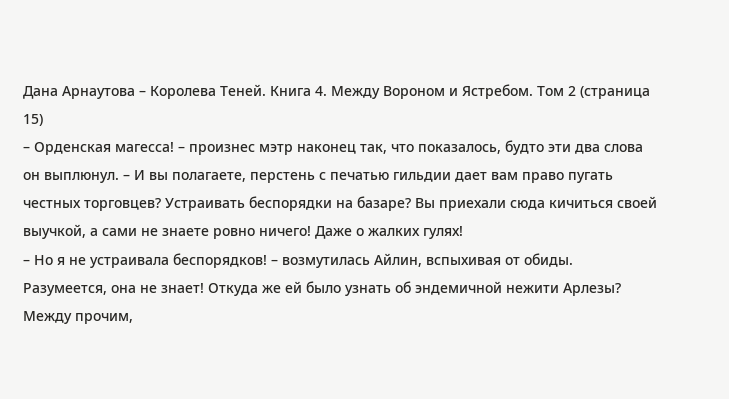Дана Арнаутова – Королева Теней. Книга 4. Между Вороном и Ястребом. Том 2 (страница 15)
– Орденская магесса! – произнес мэтр наконец так, что показалось, будто эти два слова он выплюнул. – И вы полагаете, перстень с печатью гильдии дает вам право пугать честных торговцев? Устраивать беспорядки на базаре? Вы приехали сюда кичиться своей выучкой, а сами не знаете ровно ничего! Даже о жалких гулях!
– Но я не устраивала беспорядков! – возмутилась Айлин, вспыхивая от обиды.
Разумеется, она не знает! Откуда же ей было узнать об эндемичной нежити Арлезы? Между прочим,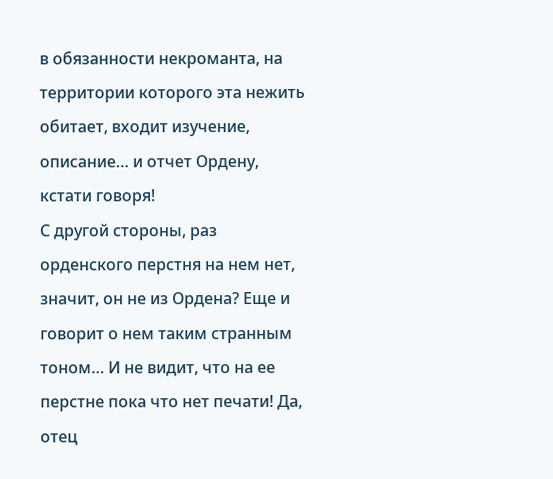в обязанности некроманта, на территории которого эта нежить обитает, входит изучение, описание… и отчет Ордену, кстати говоря!
С другой стороны, раз орденского перстня на нем нет, значит, он не из Ордена? Еще и говорит о нем таким странным тоном… И не видит, что на ее перстне пока что нет печати! Да, отец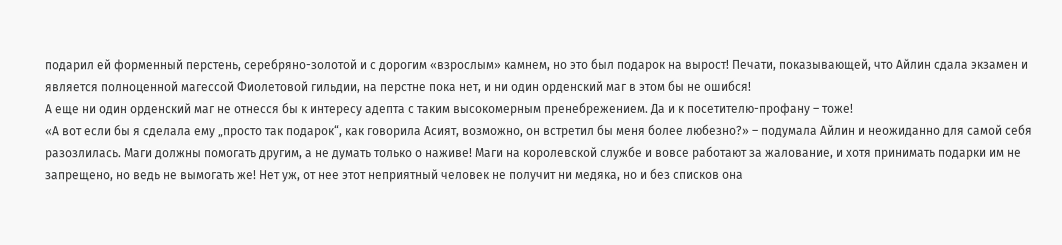подарил ей форменный перстень, серебряно-золотой и с дорогим «взрослым» камнем, но это был подарок на вырост! Печати, показывающей, что Айлин сдала экзамен и является полноценной магессой Фиолетовой гильдии, на перстне пока нет, и ни один орденский маг в этом бы не ошибся!
А еще ни один орденский маг не отнесся бы к интересу адепта с таким высокомерным пренебрежением. Да и к посетителю-профану – тоже!
«А вот если бы я сделала ему „просто так подарок“, как говорила Асият, возможно, он встретил бы меня более любезно?» – подумала Айлин и неожиданно для самой себя разозлилась. Маги должны помогать другим, а не думать только о наживе! Маги на королевской службе и вовсе работают за жалование, и хотя принимать подарки им не запрещено, но ведь не вымогать же! Нет уж, от нее этот неприятный человек не получит ни медяка, но и без списков она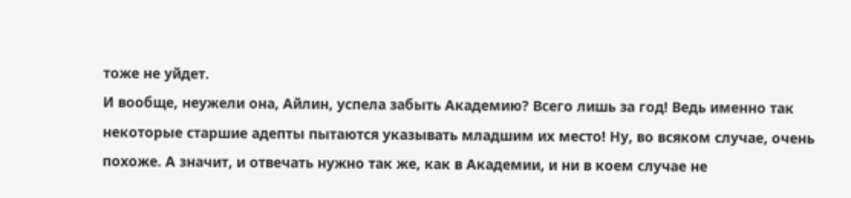тоже не уйдет.
И вообще, неужели она, Айлин, успела забыть Академию? Всего лишь за год! Ведь именно так некоторые старшие адепты пытаются указывать младшим их место! Ну, во всяком случае, очень похоже. А значит, и отвечать нужно так же, как в Академии, и ни в коем случае не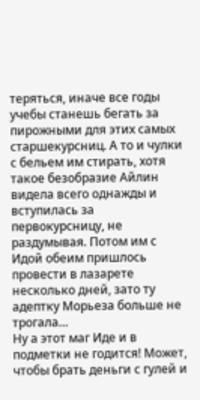теряться, иначе все годы учебы станешь бегать за пирожными для этих самых старшекурсниц. А то и чулки с бельем им стирать, хотя такое безобразие Айлин видела всего однажды и вступилась за первокурсницу, не раздумывая. Потом им с Идой обеим пришлось провести в лазарете несколько дней, зато ту адептку Морьеза больше не трогала…
Ну а этот маг Иде и в подметки не годится! Может, чтобы брать деньги с гулей и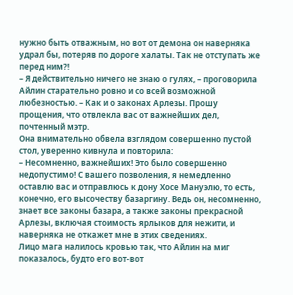нужно быть отважным, но вот от демона он наверняка удрал бы, потеряв по дороге халаты. Так не отступать же перед ним?!
– Я действительно ничего не знаю о гулях, – проговорила Айлин старательно ровно и со всей возможной любезностью. – Как и о законах Арлезы. Прошу прощения, что отвлекла вас от важнейших дел, почтенный мэтр.
Она внимательно обвела взглядом совершенно пустой стол, уверенно кивнула и повторила:
– Несомненно, важнейших! Это было совершенно недопустимо! С вашего позволения, я немедленно оставлю вас и отправлюсь к дону Хосе Мануэлю, то есть, конечно, его высочеству базаргину. Ведь он, несомненно, знает все законы базара, а также законы прекрасной Арлезы, включая стоимость ярлыков для нежити, и наверняка не откажет мне в этих сведениях.
Лицо мага налилось кровью так, что Айлин на миг показалось, будто его вот-вот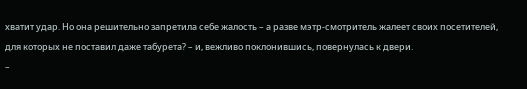хватит удар. Но она решительно запретила себе жалость – а разве мэтр-смотритель жалеет своих посетителей, для которых не поставил даже табурета? – и, вежливо поклонившись, повернулась к двери.
–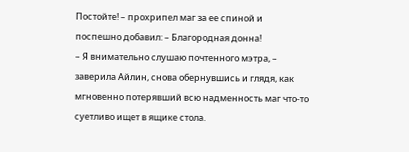Постойте! – прохрипел маг за ее спиной и поспешно добавил: – Благородная донна!
– Я внимательно слушаю почтенного мэтра, – заверила Айлин, снова обернувшись и глядя, как мгновенно потерявший всю надменность маг что-то суетливо ищет в ящике стола.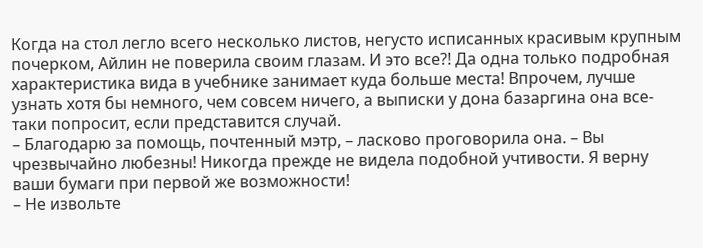Когда на стол легло всего несколько листов, негусто исписанных красивым крупным почерком, Айлин не поверила своим глазам. И это все?! Да одна только подробная характеристика вида в учебнике занимает куда больше места! Впрочем, лучше узнать хотя бы немного, чем совсем ничего, а выписки у дона базаргина она все-таки попросит, если представится случай.
– Благодарю за помощь, почтенный мэтр, – ласково проговорила она. – Вы чрезвычайно любезны! Никогда прежде не видела подобной учтивости. Я верну ваши бумаги при первой же возможности!
– Не извольте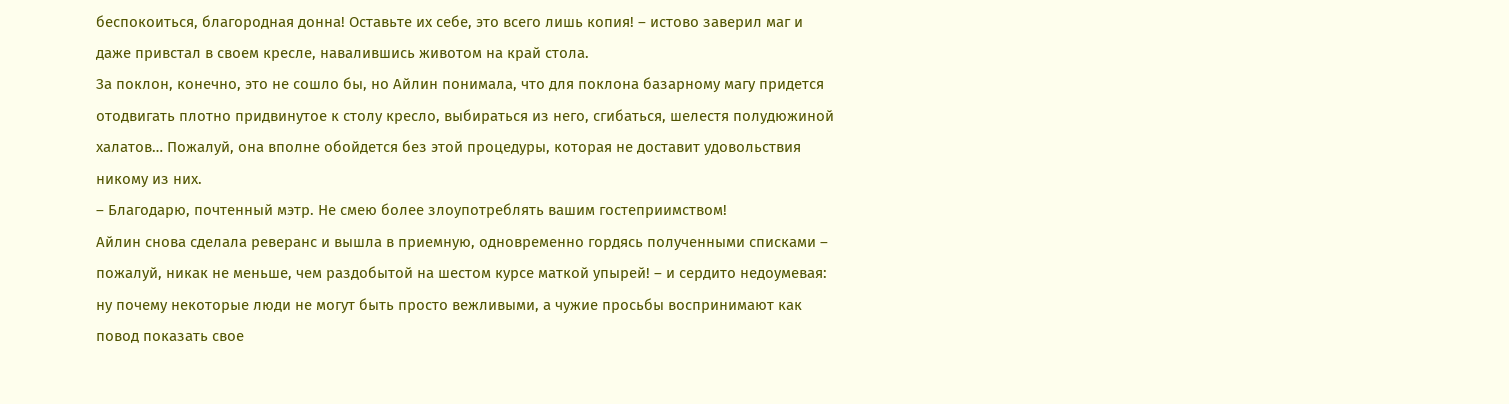беспокоиться, благородная донна! Оставьте их себе, это всего лишь копия! – истово заверил маг и даже привстал в своем кресле, навалившись животом на край стола.
За поклон, конечно, это не сошло бы, но Айлин понимала, что для поклона базарному магу придется отодвигать плотно придвинутое к столу кресло, выбираться из него, сгибаться, шелестя полудюжиной халатов… Пожалуй, она вполне обойдется без этой процедуры, которая не доставит удовольствия никому из них.
– Благодарю, почтенный мэтр. Не смею более злоупотреблять вашим гостеприимством!
Айлин снова сделала реверанс и вышла в приемную, одновременно гордясь полученными списками – пожалуй, никак не меньше, чем раздобытой на шестом курсе маткой упырей! – и сердито недоумевая: ну почему некоторые люди не могут быть просто вежливыми, а чужие просьбы воспринимают как повод показать свое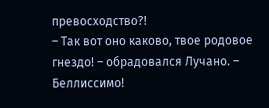превосходство?!
– Так вот оно каково, твое родовое гнездо! – обрадовался Лучано. – Беллиссимо!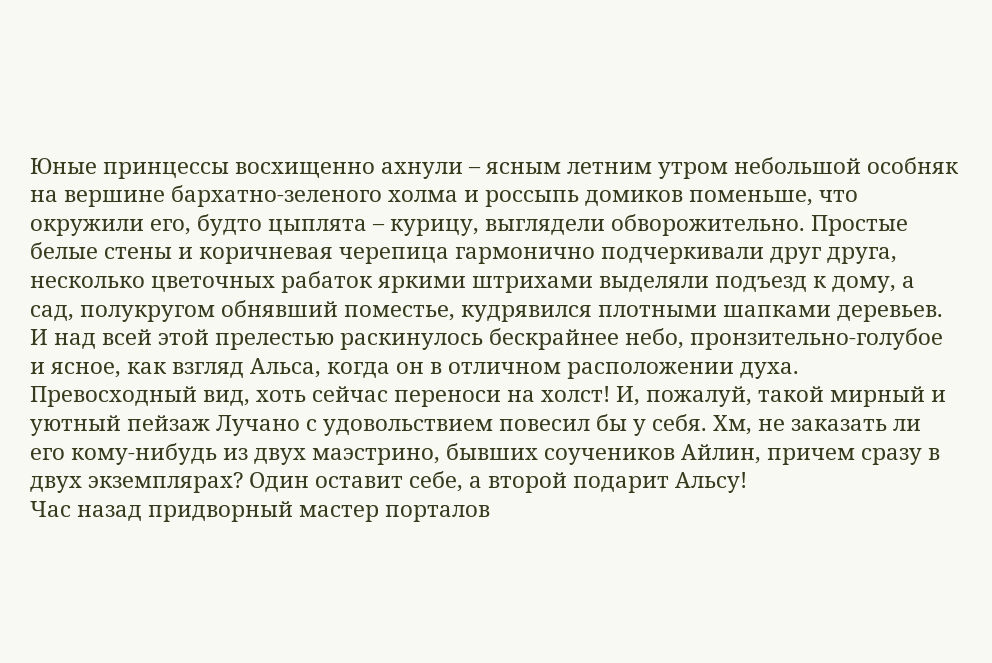Юные принцессы восхищенно ахнули – ясным летним утром небольшой особняк на вершине бархатно-зеленого холма и россыпь домиков поменьше, что окружили его, будто цыплята – курицу, выглядели обворожительно. Простые белые стены и коричневая черепица гармонично подчеркивали друг друга, несколько цветочных рабаток яркими штрихами выделяли подъезд к дому, а сад, полукругом обнявший поместье, кудрявился плотными шапками деревьев. И над всей этой прелестью раскинулось бескрайнее небо, пронзительно-голубое и ясное, как взгляд Альса, когда он в отличном расположении духа. Превосходный вид, хоть сейчас переноси на холст! И, пожалуй, такой мирный и уютный пейзаж Лучано с удовольствием повесил бы у себя. Хм, не заказать ли его кому-нибудь из двух маэстрино, бывших соучеников Айлин, причем сразу в двух экземплярах? Один оставит себе, а второй подарит Альсу!
Час назад придворный мастер порталов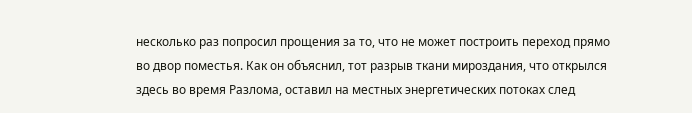несколько раз попросил прощения за то, что не может построить переход прямо во двор поместья. Как он объяснил, тот разрыв ткани мироздания, что открылся здесь во время Разлома, оставил на местных энергетических потоках след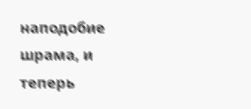наподобие шрама, и теперь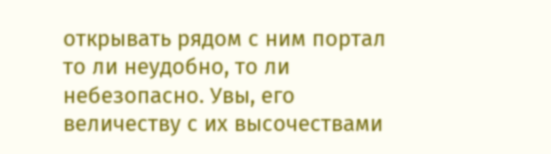открывать рядом с ним портал то ли неудобно, то ли небезопасно. Увы, его величеству с их высочествами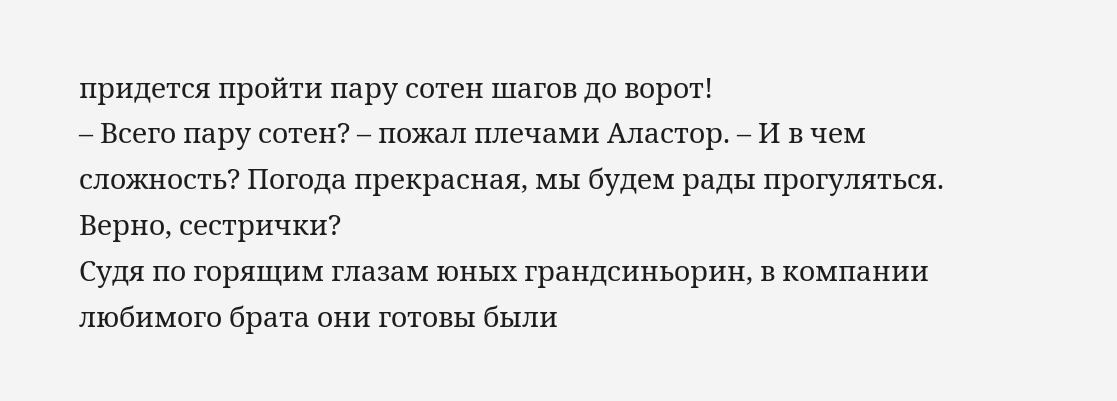придется пройти пару сотен шагов до ворот!
– Всего пару сотен? – пожал плечами Аластор. – И в чем сложность? Погода прекрасная, мы будем рады прогуляться. Верно, сестрички?
Судя по горящим глазам юных грандсиньорин, в компании любимого брата они готовы были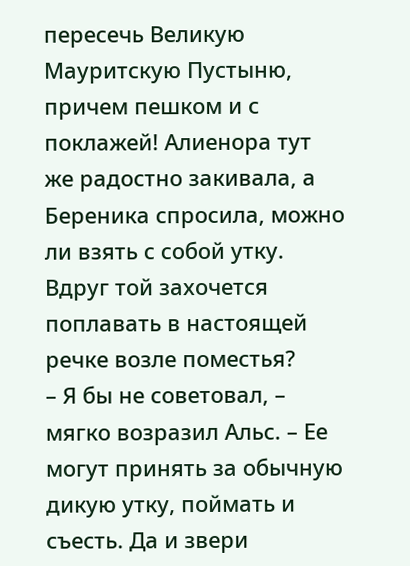пересечь Великую Мауритскую Пустыню, причем пешком и с поклажей! Алиенора тут же радостно закивала, а Береника спросила, можно ли взять с собой утку. Вдруг той захочется поплавать в настоящей речке возле поместья?
– Я бы не советовал, – мягко возразил Альс. – Ее могут принять за обычную дикую утку, поймать и съесть. Да и звери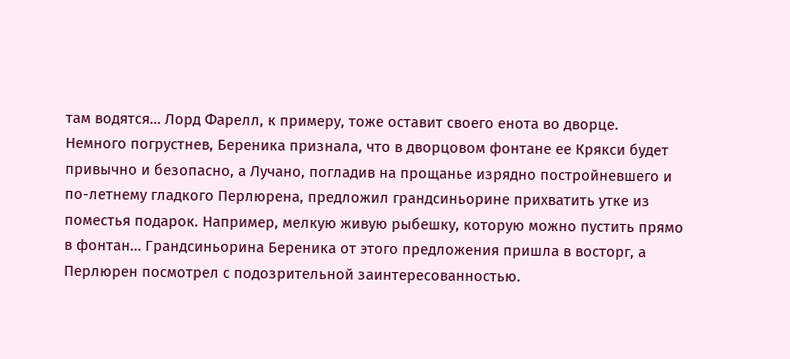там водятся… Лорд Фарелл, к примеру, тоже оставит своего енота во дворце.
Немного погрустнев, Береника признала, что в дворцовом фонтане ее Крякси будет привычно и безопасно, а Лучано, погладив на прощанье изрядно постройневшего и по-летнему гладкого Перлюрена, предложил грандсиньорине прихватить утке из поместья подарок. Например, мелкую живую рыбешку, которую можно пустить прямо в фонтан… Грандсиньорина Береника от этого предложения пришла в восторг, а Перлюрен посмотрел с подозрительной заинтересованностью.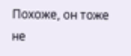Похоже, он тоже не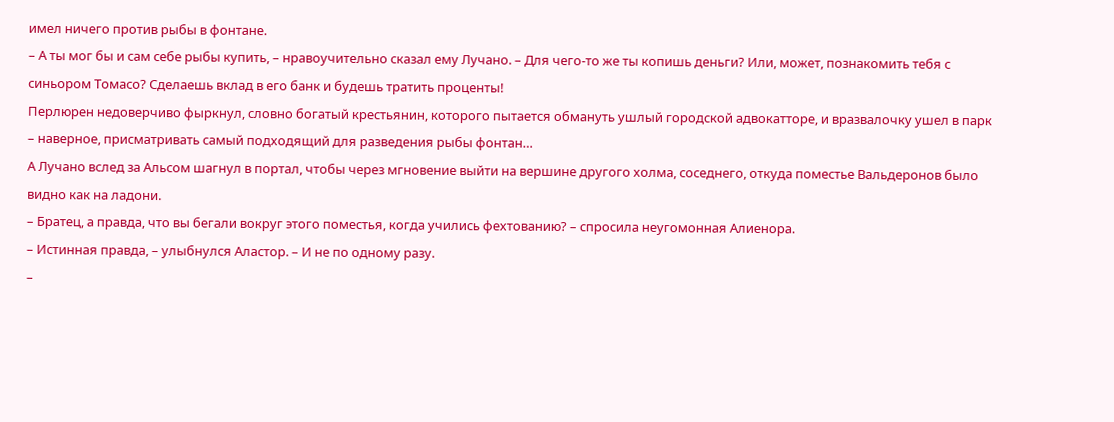имел ничего против рыбы в фонтане.
– А ты мог бы и сам себе рыбы купить, – нравоучительно сказал ему Лучано. – Для чего-то же ты копишь деньги? Или, может, познакомить тебя с синьором Томасо? Сделаешь вклад в его банк и будешь тратить проценты!
Перлюрен недоверчиво фыркнул, словно богатый крестьянин, которого пытается обмануть ушлый городской адвокатторе, и вразвалочку ушел в парк – наверное, присматривать самый подходящий для разведения рыбы фонтан…
А Лучано вслед за Альсом шагнул в портал, чтобы через мгновение выйти на вершине другого холма, соседнего, откуда поместье Вальдеронов было видно как на ладони.
– Братец, а правда, что вы бегали вокруг этого поместья, когда учились фехтованию? – спросила неугомонная Алиенора.
– Истинная правда, – улыбнулся Аластор. – И не по одному разу.
–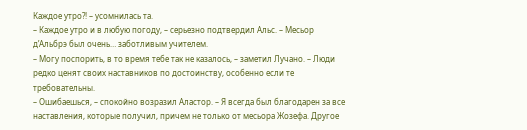Каждое утро?! – усомнилась та.
– Каждое утро и в любую погоду, – серьезно подтвердил Альс. – Месьор д’Альбрэ был очень… заботливым учителем.
– Могу поспорить, в то время тебе так не казалось, – заметил Лучано. – Люди редко ценят своих наставников по достоинству, особенно если те требовательны.
– Ошибаешься, – спокойно возразил Аластор. – Я всегда был благодарен за все наставления, которые получил, причем не только от месьора Жозефа. Другое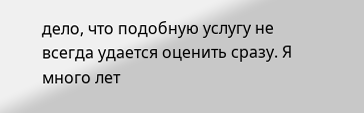дело, что подобную услугу не всегда удается оценить сразу. Я много лет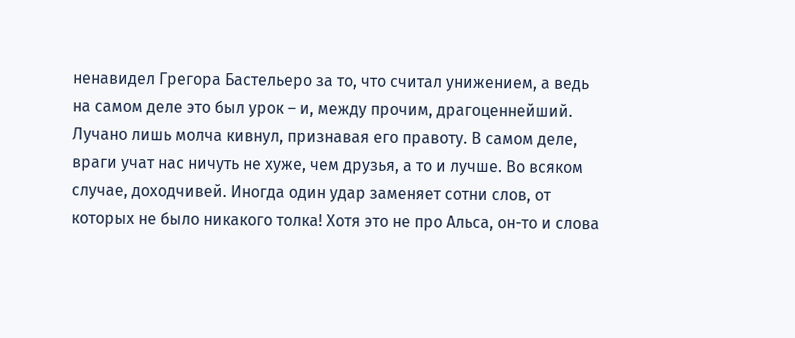ненавидел Грегора Бастельеро за то, что считал унижением, а ведь на самом деле это был урок – и, между прочим, драгоценнейший.
Лучано лишь молча кивнул, признавая его правоту. В самом деле, враги учат нас ничуть не хуже, чем друзья, а то и лучше. Во всяком случае, доходчивей. Иногда один удар заменяет сотни слов, от которых не было никакого толка! Хотя это не про Альса, он-то и слова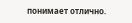понимает отлично.